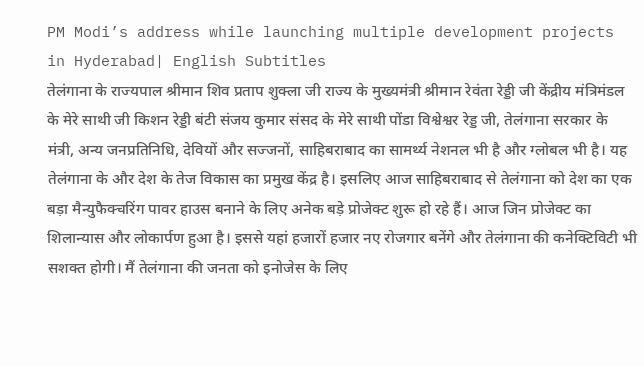PM Modi’s address while launching multiple development projects in Hyderabad| English Subtitles
तेलंगाना के राज्यपाल श्रीमान शिव प्रताप शुक्ला जी राज्य के मुख्यमंत्री श्रीमान रेवंता रेड्डी जी केंद्रीय मंत्रिमंडल के मेरे साथी जी किशन रेड्डी बंटी संजय कुमार संसद के मेरे साथी पोंडा विश्वेश्वर रेड्ड जी, तेलंगाना सरकार के मंत्री, अन्य जनप्रतिनिधि, देवियों और सज्जनों, साहिबराबाद का सामर्थ्य नेशनल भी है और ग्लोबल भी है। यह तेलंगाना के और देश के तेज विकास का प्रमुख केंद्र है। इसलिए आज साहिबराबाद से तेलंगाना को देश का एक बड़ा मैन्युफैक्चरिंग पावर हाउस बनाने के लिए अनेक बड़े प्रोजेक्ट शुरू हो रहे हैं। आज जिन प्रोजेक्ट का शिलान्यास और लोकार्पण हुआ है। इससे यहां हजारों हजार नए रोजगार बनेंगे और तेलंगाना की कनेक्टिविटी भी सशक्त होगी। मैं तेलंगाना की जनता को इनोजेस के लिए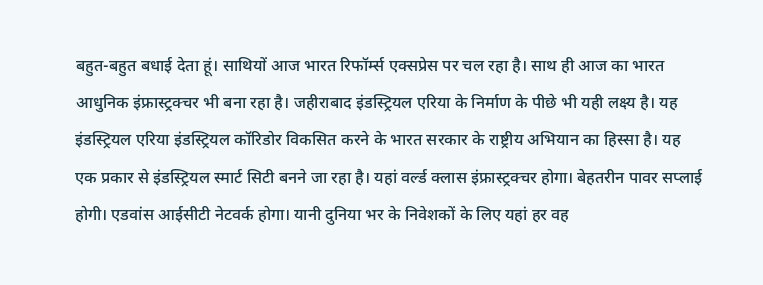बहुत-बहुत बधाई देता हूं। साथियों आज भारत रिफॉर्म्स एक्सप्रेस पर चल रहा है। साथ ही आज का भारत आधुनिक इंफ्रास्ट्रक्चर भी बना रहा है। जहीराबाद इंडस्ट्रियल एरिया के निर्माण के पीछे भी यही लक्ष्य है। यह इंडस्ट्रियल एरिया इंडस्ट्रियल कॉरिडोर विकसित करने के भारत सरकार के राष्ट्रीय अभियान का हिस्सा है। यह एक प्रकार से इंडस्ट्रियल स्मार्ट सिटी बनने जा रहा है। यहां वर्ल्ड क्लास इंफ्रास्ट्रक्चर होगा। बेहतरीन पावर सप्लाई होगी। एडवांस आईसीटी नेटवर्क होगा। यानी दुनिया भर के निवेशकों के लिए यहां हर वह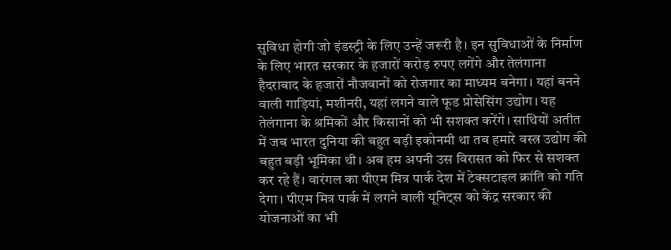सुविधा होगी जो इंडस्ट्री के लिए उन्हें जरूरी है। इन सुविधाओं के निर्माण के लिए भारत सरकार के हजारों करोड़ रुपए लगेंगे और तेलंगाना हैदराबाद के हजारों नौजवानों को रोजगार का माध्यम बनेगा। यहां बनने वाली गाड़ियां, मशीनरी, यहां लगने वाले फूड प्रोसेसिंग उद्योग। यह तेलंगाना के श्रमिकों और किसानों को भी सशक्त करेंगे। साथियों अतीत में जब भारत दुनिया की बहुत बड़ी इकोनमी था तब हमारे वस्त्र उद्योग की बहुत बड़ी भूमिका थी। अब हम अपनी उस विरासत को फिर से सशक्त कर रहे हैं। वारंगल का पीएम मित्र पार्क देश में टेक्सटाइल क्रांति को गति देगा। पीएम मित्र पार्क में लगने वाली यूनिट्स को केंद्र सरकार की योजनाओं का भी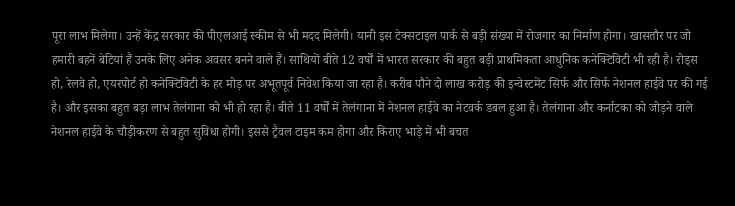पूरा लाभ मिलेगा। उन्हें केंद्र सरकार की पीएलआई स्कीम से भी मदद मिलेगी। यानी इस टेक्सटाइल पार्क से बड़ी संख्या में रोजगार का निर्माण होगा। खासतौर पर जो हमारी बहनें बेटियां हैं उनके लिए अनेक अवसर बनने वाले हैं। साथियों बीते 12 वर्षों में भारत सरकार की बहुत बड़ी प्राथमिकता आधुनिक कनेक्टिविटी भी रही है। रोड्स हो, रेलवे हो, एयरपोर्ट हो कनेक्टिविटी के हर मोड़ पर अभूतपूर्व निवेश किया जा रहा है। करीब पौने दो लाख करोड़ की इन्वेस्टमेंट सिर्फ और सिर्फ नेशनल हाईवे पर की गई है। और इसका बहुत बड़ा लाभ तेलंगाना को भी हो रहा है। बीते 11 वर्षों में तेलंगाना में नेशनल हाईवे का नेटवर्क डबल हुआ है। तेलंगाना और कर्नाटका को जोड़ने वाले नेशनल हाईवे के चौड़ीकरण से बहुत सुविधा होगी। इससे ट्रैवल टाइम कम होगा और किराए भाड़े में भी बचत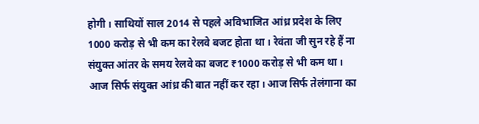होगी। साथियों साल 2014 से पहले अविभाजित आंध्र प्रदेश के लिए 1000 करोड़ से भी कम का रेलवे बजट होता था। रेवंता जी सुन रहे हैं ना संयुक्त आंतर के समय रेलवे का बजट ₹1000 करोड़ से भी कम था। आज सिर्फ संयुक्त आंध्र की बात नहीं कर रहा। आज सिर्फ तेलंगाना का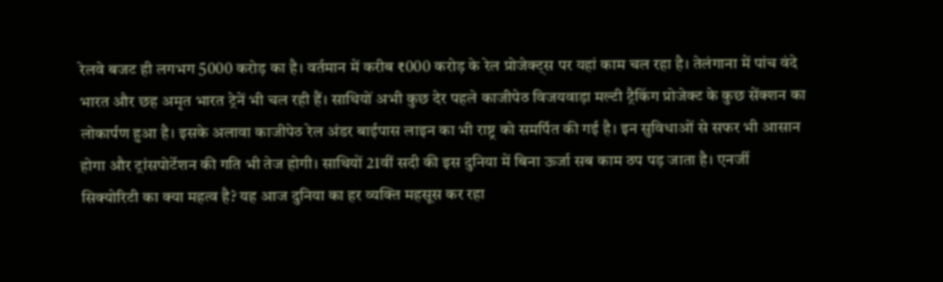रेलवे बजट ही लगभग 5000 करोड़ का है। वर्तमान में करीब ₹000 करोड़ के रेल प्रोजेक्ट्स पर यहां काम चल रहा है। तेलंगाना में पांच वंदे भारत और छह अमृत भारत ट्रेनें भी चल रही हैं। साथियों अभी कुछ देर पहले काजीपेठ विजयवाड़ा मल्टी ट्रैकिंग प्रोजेक्ट के कुछ सेंक्शन का लोकार्पण हुआ है। इसके अलावा काजीपेठ रेल अंडर बाईपास लाइन का भी राष्ट्र को समर्पित की गई है। इन सुविधाओं से सफर भी आसान होगा और ट्रांसपोर्टेशन की गति भी तेज होगी। साथियों 21वीं सदी की इस दुनिया में बिना ऊर्जा सब काम ठप पड़ जाता है। एनर्जी सिक्योरिटी का क्या महत्व है? यह आज दुनिया का हर व्यक्ति महसूस कर रहा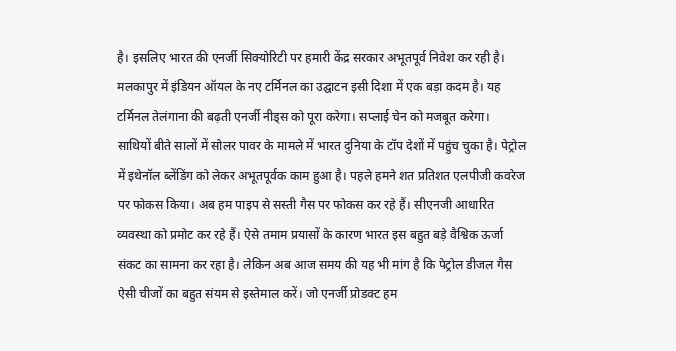है। इसलिए भारत की एनर्जी सिक्योरिटी पर हमारी केंद्र सरकार अभूतपूर्व निवेश कर रही है। मलकापुर में इंडियन ऑयल के नए टर्मिनल का उद्घाटन इसी दिशा में एक बड़ा कदम है। यह टर्मिनल तेलंगाना की बढ़ती एनर्जी नीड्स को पूरा करेगा। सप्लाई चेन को मजबूत करेगा। साथियों बीते सालों में सोलर पावर के मामले में भारत दुनिया के टॉप देशों में पहुंच चुका है। पेट्रोल में इथेनॉल ब्लेंडिंग को लेकर अभूतपूर्वक काम हुआ है। पहले हमने शत प्रतिशत एलपीजी कवरेज पर फोकस किया। अब हम पाइप से सस्ती गैस पर फोकस कर रहे हैं। सीएनजी आधारित व्यवस्था को प्रमोट कर रहे हैं। ऐसे तमाम प्रयासों के कारण भारत इस बहुत बड़े वैश्विक ऊर्जा संकट का सामना कर रहा है। लेकिन अब आज समय की यह भी मांग है कि पेट्रोल डीजल गैस ऐसी चीजों का बहुत संयम से इस्तेमाल करें। जो एनर्जी प्रोडक्ट हम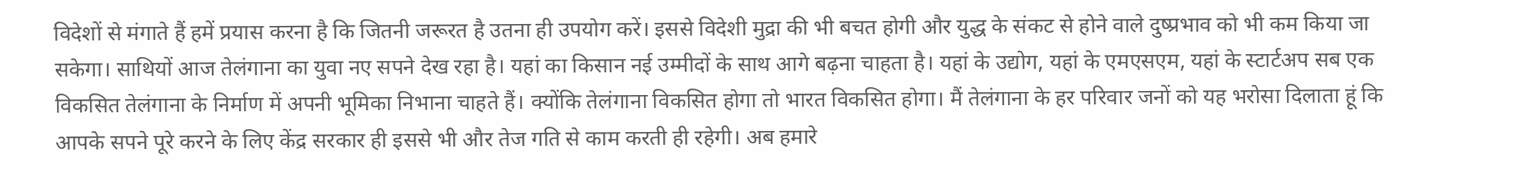विदेशों से मंगाते हैं हमें प्रयास करना है कि जितनी जरूरत है उतना ही उपयोग करें। इससे विदेशी मुद्रा की भी बचत होगी और युद्ध के संकट से होने वाले दुष्प्रभाव को भी कम किया जा सकेगा। साथियों आज तेलंगाना का युवा नए सपने देख रहा है। यहां का किसान नई उम्मीदों के साथ आगे बढ़ना चाहता है। यहां के उद्योग, यहां के एमएसएम, यहां के स्टार्टअप सब एक विकसित तेलंगाना के निर्माण में अपनी भूमिका निभाना चाहते हैं। क्योंकि तेलंगाना विकसित होगा तो भारत विकसित होगा। मैं तेलंगाना के हर परिवार जनों को यह भरोसा दिलाता हूं कि आपके सपने पूरे करने के लिए केंद्र सरकार ही इससे भी और तेज गति से काम करती ही रहेगी। अब हमारे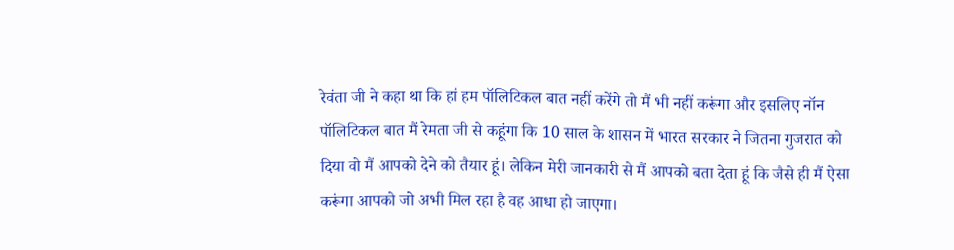रेवंता जी ने कहा था कि हां हम पॉलिटिकल बात नहीं करेंगे तो मैं भी नहीं करूंगा और इसलिए नॉन पॉलिटिकल बात मैं रेमता जी से कहूंगा कि 10 साल के शासन में भारत सरकार ने जितना गुजरात को दिया वो मैं आपको देने को तैयार हूं। लेकिन मेरी जानकारी से मैं आपको बता देता हूं कि जैसे ही मैं ऐसा करूंगा आपको जो अभी मिल रहा है वह आधा हो जाएगा।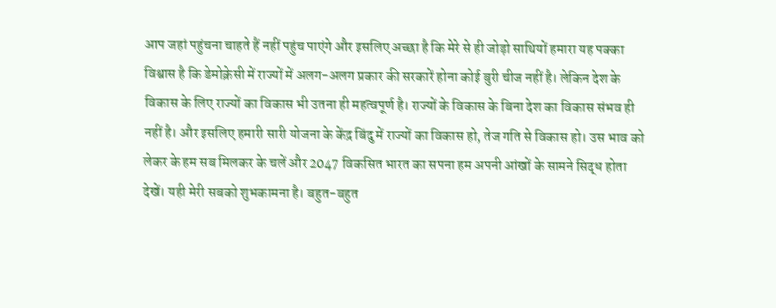आप जहां पहुंचना चाहते हैं नहीं पहुंच पाएंगे और इसलिए अच्छा है कि मेरे से ही जोड़ो साथियों हमारा यह पक्का विश्वास है कि डेमोक्रेसी में राज्यों में अलग-अलग प्रकार की सरकारें होना कोई बुरी चीज नहीं है। लेकिन देश के विकास के लिए राज्यों का विकास भी उतना ही महत्वपूर्ण है। राज्यों के विकास के बिना देश का विकास संभव ही नहीं है। और इसलिए हमारी सारी योजना के केंद्र बिंदु में राज्यों का विकास हो, तेज गति से विकास हो। उस भाव को लेकर के हम सब मिलकर के चलें और 2047 विकसित भारत का सपना हम अपनी आंखों के सामने सिद्ध होता देखें। यही मेरी सबको शुभकामना है। बहुत-बहुत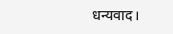धन्यवाद।